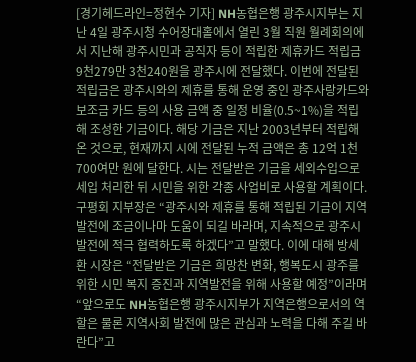[경기헤드라인=정현수 기자] NH농협은행 광주시지부는 지난 4일 광주시청 수어장대홀에서 열린 3월 직원 월례회의에서 지난해 광주시민과 공직자 등이 적립한 제휴카드 적립금 9천279만 3천240원을 광주시에 전달했다. 이번에 전달된 적립금은 광주시와의 제휴를 통해 운영 중인 광주사랑카드와 보조금 카드 등의 사용 금액 중 일정 비율(0.5~1%)을 적립해 조성한 기금이다. 해당 기금은 지난 2003년부터 적립해 온 것으로, 현재까지 시에 전달된 누적 금액은 총 12억 1천700여만 원에 달한다. 시는 전달받은 기금을 세외수입으로 세입 처리한 뒤 시민을 위한 각종 사업비로 사용할 계획이다. 구평회 지부장은 “광주시와 제휴를 통해 적립된 기금이 지역발전에 조금이나마 도움이 되길 바라며, 지속적으로 광주시 발전에 적극 협력하도록 하겠다”고 말했다. 이에 대해 방세환 시장은 “전달받은 기금은 희망찬 변화, 행복도시 광주를 위한 시민 복지 증진과 지역발전을 위해 사용할 예정”이라며 “앞으로도 NH농협은행 광주시지부가 지역은행으로서의 역할은 물론 지역사회 발전에 많은 관심과 노력을 다해 주길 바란다”고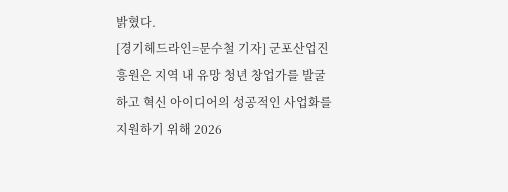밝혔다.
[경기헤드라인=문수철 기자] 군포산업진흥원은 지역 내 유망 청년 창업가를 발굴하고 혁신 아이디어의 성공적인 사업화를 지원하기 위해 2026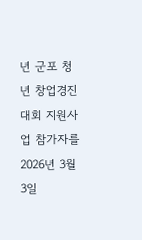년 군포 청년 창업경진대회 지원사업 참가자를 2026년 3월 3일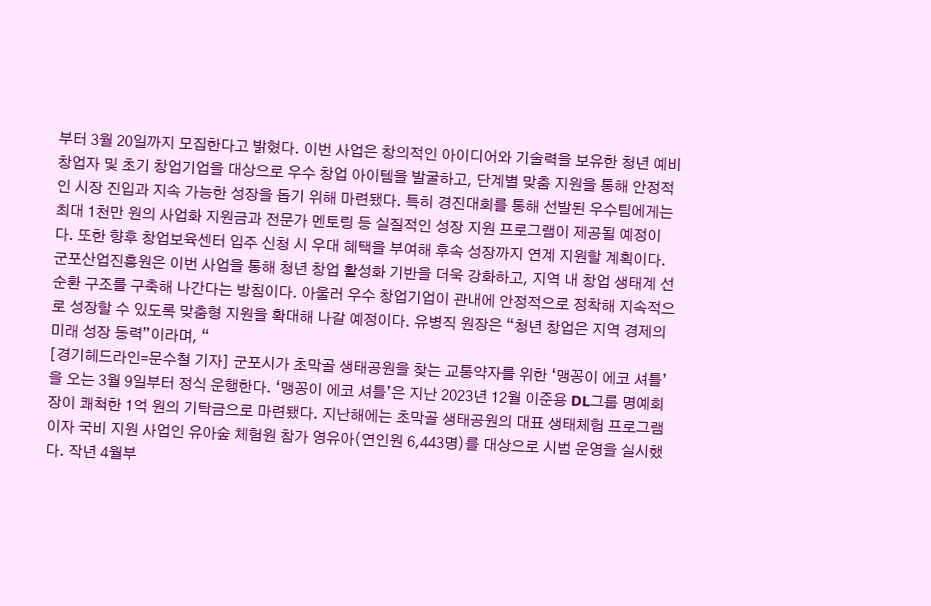부터 3월 20일까지 모집한다고 밝혔다. 이번 사업은 창의적인 아이디어와 기술력을 보유한 청년 예비창업자 및 초기 창업기업을 대상으로 우수 창업 아이템을 발굴하고, 단계별 맞춤 지원을 통해 안정적인 시장 진입과 지속 가능한 성장을 돕기 위해 마련됐다. 특히 경진대회를 통해 선발된 우수팀에게는 최대 1천만 원의 사업화 지원금과 전문가 멘토링 등 실질적인 성장 지원 프로그램이 제공될 예정이다. 또한 향후 창업보육센터 입주 신청 시 우대 혜택을 부여해 후속 성장까지 연계 지원할 계획이다. 군포산업진흥원은 이번 사업을 통해 청년 창업 활성화 기반을 더욱 강화하고, 지역 내 창업 생태계 선순환 구조를 구축해 나간다는 방침이다. 아울러 우수 창업기업이 관내에 안정적으로 정착해 지속적으로 성장할 수 있도록 맞춤형 지원을 확대해 나갈 예정이다. 유병직 원장은 “청년 창업은 지역 경제의 미래 성장 동력”이라며, “
[경기헤드라인=문수철 기자] 군포시가 초막골 생태공원을 찾는 교통약자를 위한 ‘맹꽁이 에코 셔틀’을 오는 3월 9일부터 정식 운행한다. ‘맹꽁이 에코 셔틀’은 지난 2023년 12월 이준용 DL그룹 명예회장이 쾌척한 1억 원의 기탁금으로 마련됐다. 지난해에는 초막골 생태공원의 대표 생태체험 프로그램이자 국비 지원 사업인 유아숲 체험원 참가 영유아(연인원 6,443명)를 대상으로 시범 운영을 실시했다. 작년 4월부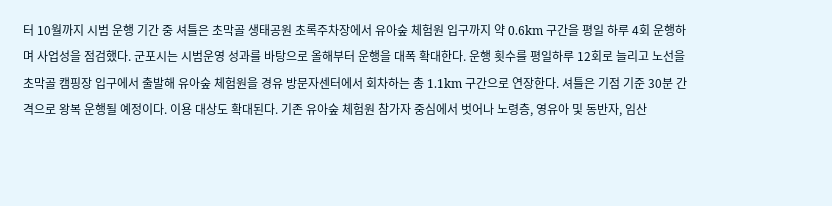터 10월까지 시범 운행 기간 중 셔틀은 초막골 생태공원 초록주차장에서 유아숲 체험원 입구까지 약 0.6km 구간을 평일 하루 4회 운행하며 사업성을 점검했다. 군포시는 시범운영 성과를 바탕으로 올해부터 운행을 대폭 확대한다. 운행 횟수를 평일하루 12회로 늘리고 노선을 초막골 캠핑장 입구에서 출발해 유아숲 체험원을 경유 방문자센터에서 회차하는 총 1.1km 구간으로 연장한다. 셔틀은 기점 기준 30분 간격으로 왕복 운행될 예정이다. 이용 대상도 확대된다. 기존 유아숲 체험원 참가자 중심에서 벗어나 노령층, 영유아 및 동반자, 임산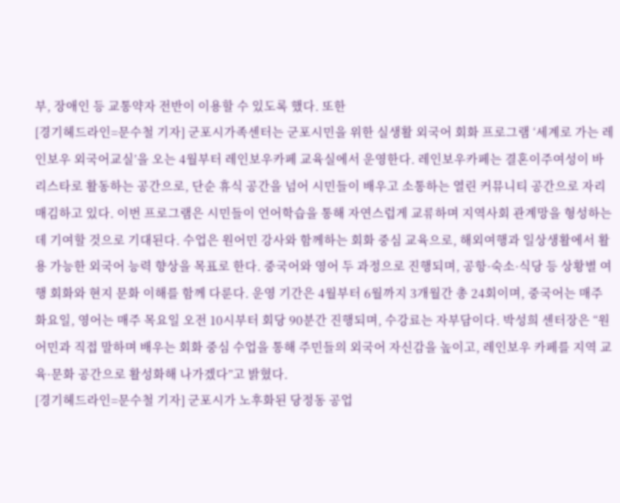부, 장애인 등 교통약자 전반이 이용할 수 있도록 했다. 또한
[경기헤드라인=문수철 기자] 군포시가족센터는 군포시민을 위한 실생활 외국어 회화 프로그램 ‘세계로 가는 레인보우 외국어교실’을 오는 4월부터 레인보우카페 교육실에서 운영한다. 레인보우카페는 결혼이주여성이 바리스타로 활동하는 공간으로, 단순 휴식 공간을 넘어 시민들이 배우고 소통하는 열린 커뮤니티 공간으로 자리매김하고 있다. 이번 프로그램은 시민들이 언어학습을 통해 자연스럽게 교류하며 지역사회 관계망을 형성하는 데 기여할 것으로 기대된다. 수업은 원어민 강사와 함께하는 회화 중심 교육으로, 해외여행과 일상생활에서 활용 가능한 외국어 능력 향상을 목표로 한다. 중국어와 영어 두 과정으로 진행되며, 공항·숙소·식당 등 상황별 여행 회화와 현지 문화 이해를 함께 다룬다. 운영 기간은 4월부터 6월까지 3개월간 총 24회이며, 중국어는 매주 화요일, 영어는 매주 목요일 오전 10시부터 회당 90분간 진행되며, 수강료는 자부담이다. 박성희 센터장은 “원어민과 직접 말하며 배우는 회화 중심 수업을 통해 주민들의 외국어 자신감을 높이고, 레인보우 카페를 지역 교육·문화 공간으로 활성화해 나가겠다”고 밝혔다.
[경기헤드라인=문수철 기자] 군포시가 노후화된 당정동 공업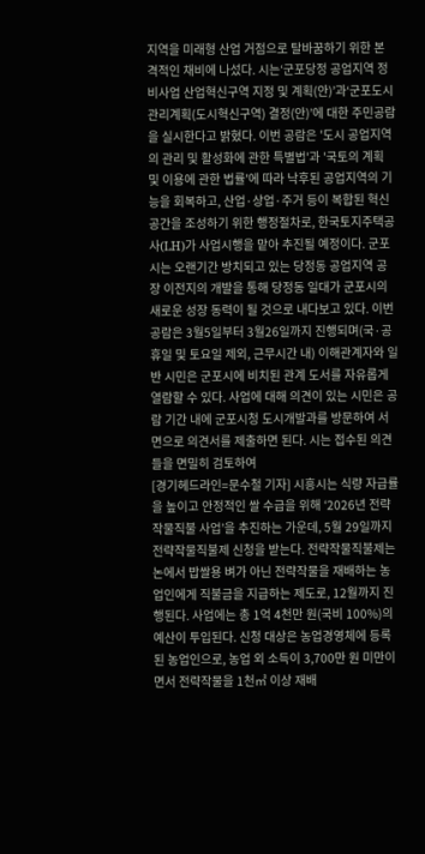지역을 미래형 산업 거점으로 탈바꿈하기 위한 본격적인 채비에 나섰다. 시는‘군포당정 공업지역 정비사업 산업혁신구역 지정 및 계획(안)’과‘군포도시관리계획(도시혁신구역) 결정(안)’에 대한 주민공람을 실시한다고 밝혔다. 이번 공람은 '도시 공업지역의 관리 및 활성화에 관한 특별법'과 '국토의 계획 및 이용에 관한 법률'에 따라 낙후된 공업지역의 기능을 회복하고, 산업·상업·주거 등이 복합된 혁신 공간을 조성하기 위한 행정절차로, 한국토지주택공사(LH)가 사업시행을 맡아 추진될 예정이다. 군포시는 오랜기간 방치되고 있는 당정동 공업지역 공장 이전지의 개발을 통해 당정동 일대가 군포시의 새로운 성장 동력이 될 것으로 내다보고 있다. 이번 공람은 3월5일부터 3월26일까지 진행되며(국·공휴일 및 토요일 제외, 근무시간 내) 이해관계자와 일반 시민은 군포시에 비치된 관계 도서를 자유롭게 열람할 수 있다. 사업에 대해 의견이 있는 시민은 공람 기간 내에 군포시청 도시개발과를 방문하여 서면으로 의견서를 제출하면 된다. 시는 접수된 의견들을 면밀히 검토하여
[경기헤드라인=문수철 기자] 시흥시는 식량 자급률을 높이고 안정적인 쌀 수급을 위해 ‘2026년 전략작물직불 사업’을 추진하는 가운데, 5월 29일까지 전략작물직불제 신청을 받는다. 전략작물직불제는 논에서 밥쌀용 벼가 아닌 전략작물을 재배하는 농업인에게 직불금을 지급하는 제도로, 12월까지 진행된다. 사업에는 총 1억 4천만 원(국비 100%)의 예산이 투입된다. 신청 대상은 농업경영체에 등록된 농업인으로, 농업 외 소득이 3,700만 원 미만이면서 전략작물을 1천㎡ 이상 재배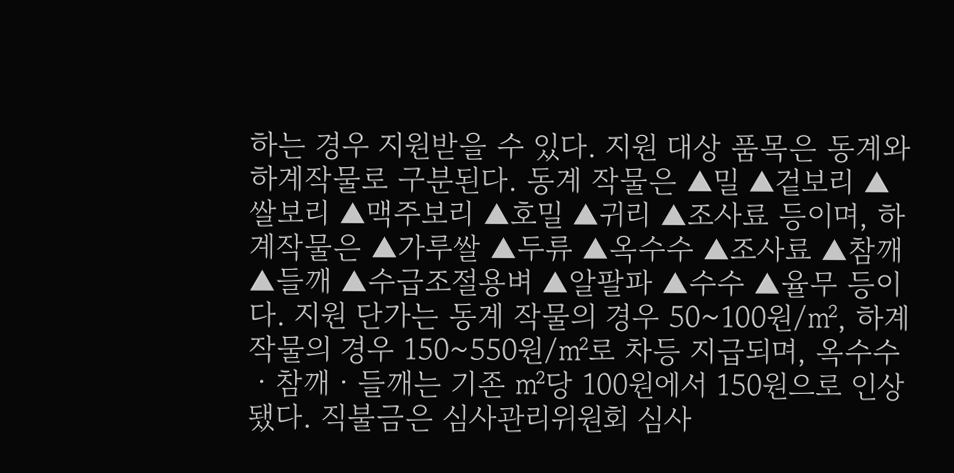하는 경우 지원받을 수 있다. 지원 대상 품목은 동계와 하계작물로 구분된다. 동계 작물은 ▲밀 ▲겉보리 ▲쌀보리 ▲맥주보리 ▲호밀 ▲귀리 ▲조사료 등이며, 하계작물은 ▲가루쌀 ▲두류 ▲옥수수 ▲조사료 ▲참깨 ▲들깨 ▲수급조절용벼 ▲알팔파 ▲수수 ▲율무 등이다. 지원 단가는 동계 작물의 경우 50~100원/㎡, 하계 작물의 경우 150~550원/㎡로 차등 지급되며, 옥수수ㆍ참깨ㆍ들깨는 기존 ㎡당 100원에서 150원으로 인상됐다. 직불금은 심사관리위원회 심사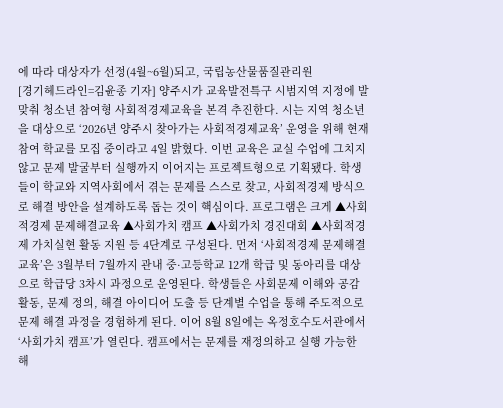에 따라 대상자가 선정(4월~6월)되고, 국립농산물품질관리원
[경기헤드라인=김윤종 기자] 양주시가 교육발전특구 시범지역 지정에 발맞춰 청소년 참여형 사회적경제교육을 본격 추진한다. 시는 지역 청소년을 대상으로 ‘2026년 양주시 찾아가는 사회적경제교육’ 운영을 위해 현재 참여 학교를 모집 중이라고 4일 밝혔다. 이번 교육은 교실 수업에 그치지 않고 문제 발굴부터 실행까지 이어지는 프로젝트형으로 기획됐다. 학생들이 학교와 지역사회에서 겪는 문제를 스스로 찾고, 사회적경제 방식으로 해결 방안을 설계하도록 돕는 것이 핵심이다. 프로그램은 크게 ▲사회적경제 문제해결교육 ▲사회가치 캠프 ▲사회가치 경진대회 ▲사회적경제 가치실현 활동 지원 등 4단계로 구성된다. 먼저 ‘사회적경제 문제해결교육’은 3월부터 7월까지 관내 중·고등학교 12개 학급 및 동아리를 대상으로 학급당 3차시 과정으로 운영된다. 학생들은 사회문제 이해와 공감 활동, 문제 정의, 해결 아이디어 도출 등 단계별 수업을 통해 주도적으로 문제 해결 과정을 경험하게 된다. 이어 8월 8일에는 옥정호수도서관에서 ‘사회가치 캠프’가 열린다. 캠프에서는 문제를 재정의하고 실행 가능한 해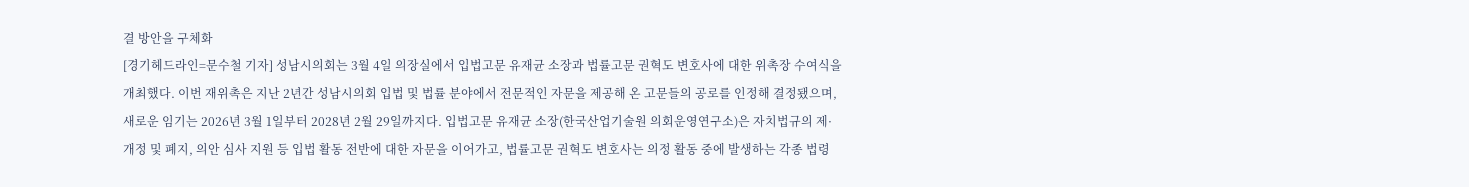결 방안을 구체화
[경기헤드라인=문수철 기자] 성남시의회는 3월 4일 의장실에서 입법고문 유재균 소장과 법률고문 권혁도 변호사에 대한 위촉장 수여식을 개최했다. 이번 재위촉은 지난 2년간 성남시의회 입법 및 법률 분야에서 전문적인 자문을 제공해 온 고문들의 공로를 인정해 결정됐으며, 새로운 임기는 2026년 3월 1일부터 2028년 2월 29일까지다. 입법고문 유재균 소장(한국산업기술원 의회운영연구소)은 자치법규의 제·개정 및 폐지, 의안 심사 지원 등 입법 활동 전반에 대한 자문을 이어가고, 법률고문 권혁도 변호사는 의정 활동 중에 발생하는 각종 법령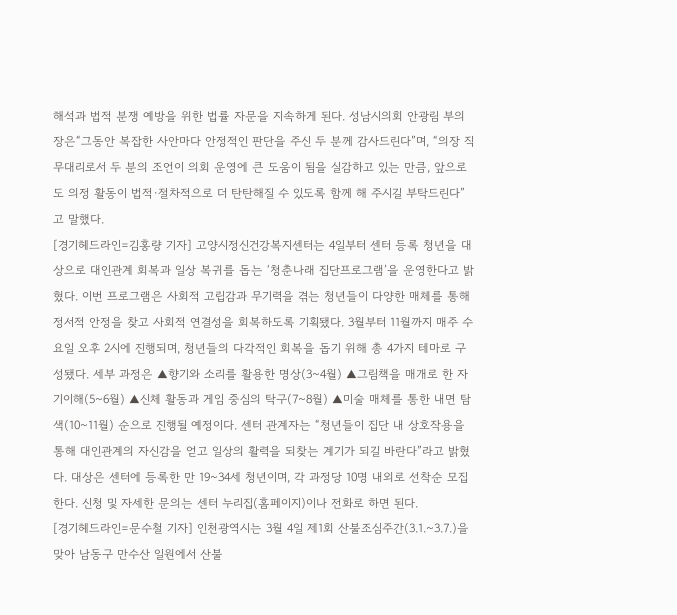해석과 법적 분쟁 예방을 위한 법률 자문을 지속하게 된다. 성남시의회 안광림 부의장은“그동안 복잡한 사안마다 안정적인 판단을 주신 두 분께 감사드린다”며, “의장 직무대리로서 두 분의 조언이 의회 운영에 큰 도움이 됨을 실감하고 있는 만큼, 앞으로도 의정 활동이 법적·절차적으로 더 탄탄해질 수 있도록 함께 해 주시길 부탁드린다”고 말했다.
[경기헤드라인=김홍량 기자] 고양시정신건강복지센터는 4일부터 센터 등록 청년을 대상으로 대인관계 회복과 일상 복귀를 돕는 ‘청춘나래 집단프로그램’을 운영한다고 밝혔다. 이번 프로그램은 사회적 고립감과 무기력을 겪는 청년들이 다양한 매체를 통해 정서적 안정을 찾고 사회적 연결성을 회복하도록 기획됐다. 3월부터 11월까지 매주 수요일 오후 2시에 진행되며, 청년들의 다각적인 회복을 돕기 위해 총 4가지 테마로 구성됐다. 세부 과정은 ▲향기와 소리를 활용한 명상(3~4월) ▲그림책을 매개로 한 자기이해(5~6월) ▲신체 활동과 게임 중심의 탁구(7~8월) ▲미술 매체를 통한 내면 탐색(10~11월) 순으로 진행될 예정이다. 센터 관계자는 “청년들이 집단 내 상호작용을 통해 대인관계의 자신감을 얻고 일상의 활력을 되찾는 계기가 되길 바란다”라고 밝혔다. 대상은 센터에 등록한 만 19~34세 청년이며, 각 과정당 10명 내외로 선착순 모집한다. 신청 및 자세한 문의는 센터 누리집(홈페이지)이나 전화로 하면 된다.
[경기헤드라인=문수철 기자] 인천광역시는 3월 4일 제1회 산불조심주간(3.1.~3.7.)을 맞아 남동구 만수산 일원에서 산불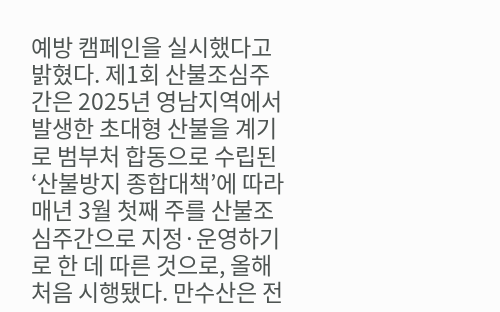예방 캠페인을 실시했다고 밝혔다. 제1회 산불조심주간은 2025년 영남지역에서 발생한 초대형 산불을 계기로 범부처 합동으로 수립된 ‘산불방지 종합대책’에 따라 매년 3월 첫째 주를 산불조심주간으로 지정·운영하기로 한 데 따른 것으로, 올해 처음 시행됐다. 만수산은 전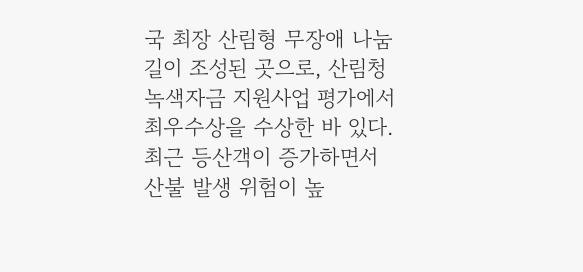국 최장 산림형 무장애 나눔길이 조성된 곳으로, 산림청 녹색자금 지원사업 평가에서 최우수상을 수상한 바 있다. 최근 등산객이 증가하면서 산불 발생 위험이 높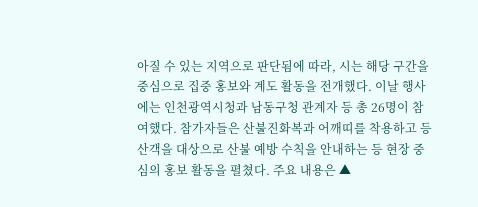아질 수 있는 지역으로 판단됨에 따라, 시는 해당 구간을 중심으로 집중 홍보와 계도 활동을 전개했다. 이날 행사에는 인천광역시청과 남동구청 관계자 등 총 26명이 참여했다. 참가자들은 산불진화복과 어깨띠를 착용하고 등산객을 대상으로 산불 예방 수칙을 안내하는 등 현장 중심의 홍보 활동을 펼쳤다. 주요 내용은 ▲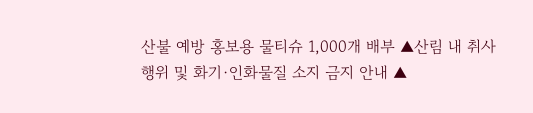산불 예방 홍보용 물티슈 1,000개 배부 ▲산림 내 취사행위 및 화기·인화물질 소지 금지 안내 ▲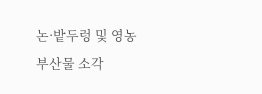논·밭두렁 및 영농부산물 소각